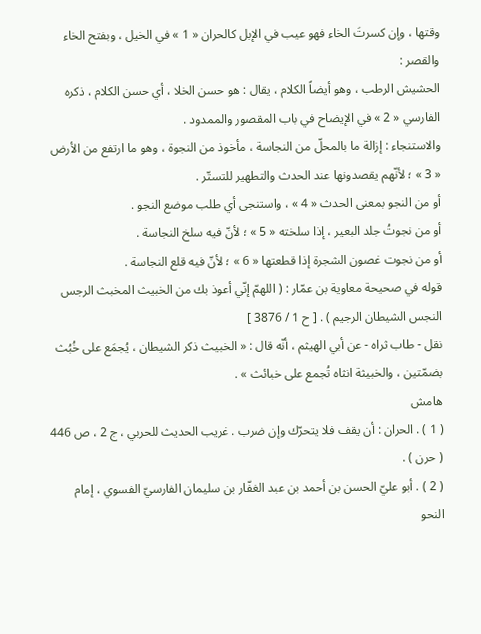وقتها ، وإن كسرتَ الخاء فهو عيب في الإبل كالحران « 1 » في الخيل ، وبفتح الخاء والقصر :
الحشيش الرطب ، وهو أيضاً الكلام ، يقال : هو حسن الخلا ، أي حسن الكلام ، ذكره الفارسي « 2 » في الإيضاح في باب المقصور والممدود .
والاستنجاء : إزالة ما بالمحلّ من النجاسة ، مأخوذ من النجوة ، وهو ما ارتفع من الأرض « 3 » ؛ لأنّهم يقصدونها عند الحدث والتطهير للتستّر .
أو من النجو بمعنى الحدث « 4 » ، واستنجى أي طلب موضع النجو .
أو من نجوتُ جلد البعير ، إذا سلخته « 5 » ؛ لأنّ فيه سلخ النجاسة .
أو من نجوت غصون الشجرة إذا قطعتها « 6 » ؛ لأنّ فيه قلع النجاسة .
قوله في صحيحة معاوية بن عمّار : ( اللهمّ إنّي أعوذ بك من الخبيث المخبث الرجس النجس الشيطان الرجيم ) . [ ح 1 / 3876 ]
نقل - طاب ثراه - عن أبي الهيثم ، أنّه قال : « الخبيث ذكر الشيطان ، يُجمَع على خُبُث بضمّتين ، والخبيثة انثاه تُجمع على خبائث » .
هامش
( 1 ) . الحران : أن يقف فلا يتحرّك وإن ضرب . غريب الحديث للحربي ، ج 2 ، ص 446 ( حرن ) .
( 2 ) . أبو عليّ الحسن بن أحمد بن عبد الغفّار بن سليمان الفارسيّ الفسوي ، إمام النحو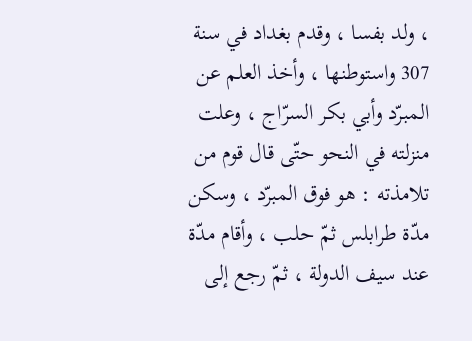، ولد بفسا ، وقدم بغداد في سنة 307 واستوطنها ، وأخذ العلم عن المبرّد وأبي بكر السرّاج ، وعلت منزلته في النحو حتّى قال قوم من تلامذته : هو فوق المبرّد ، وسكن مدّة طرابلس ثمّ حلب ، وأقام مدّة عند سيف الدولة ، ثمّ رجع إلى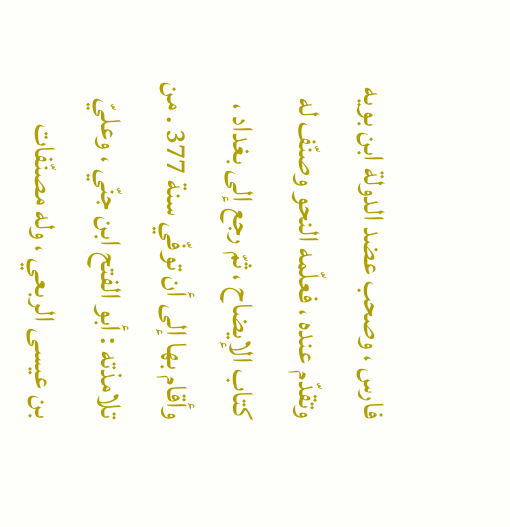فارس ، وصحب عضد الدولة ابن بويه وتقدّم عنده ، فعلّمه النحو وصنّف له كتاب الإيضاح ، ثمّ رجع إلى بغداد ، وأقام بها إلى أن توفّي سنة 377 . من تلامذته : أبو الفتح ابن جنّي ، وعليّ بن عيسى الربعي ، وله مصنّفات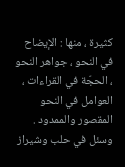كثيرة ، منها : الإيضاح في النحو ، جواهر النحو ، الحجّة في القراءات ، العوامل في النحو المقصور والممدود . وسئل في حلب وشيراز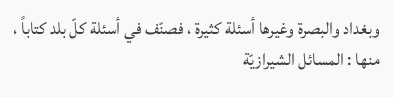وبغداد والبصرة وغيرها أسئلة كثيرة ، فصنّف في أسئلة كلّ بلد كتاباً ، منها : المسائل الشيرازيّة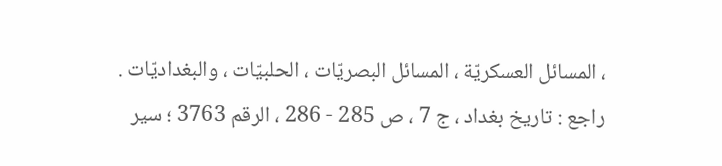، المسائل العسكريّة ، المسائل البصريّات ، الحلبيّات ، والبغداديّات . راجع : تاريخ بغداد ، ج 7 ، ص 285 - 286 ، الرقم 3763 ؛ سير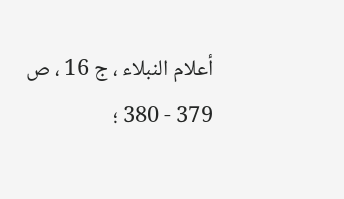أعلام النبلاء ، ج 16 ، ص 379 - 380 ؛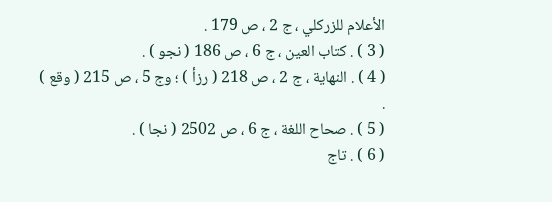الأعلام للزركلي ، ج 2 ، ص 179 .
( 3 ) . كتاب العين ، ج 6 ، ص 186 ( نجو ) .
( 4 ) . النهاية ، ج 2 ، ص 218 ( رزأ ) ؛ وج 5 ، ص 215 ( وقع ) .
( 5 ) . صحاح اللغة ، ج 6 ، ص 2502 ( نجا ) .
( 6 ) . تاج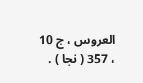العروس ، ج 10 ، 357 ( نجا ) .